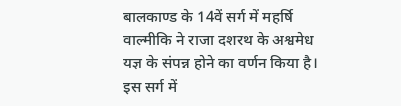बालकाण्ड के 14वें सर्ग में महर्षि वाल्मीकि ने राजा दशरथ के अश्वमेध यज्ञ के संपन्न होने का वर्णन किया है। इस सर्ग में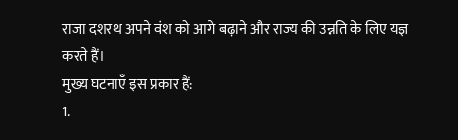राजा दशरथ अपने वंश को आगे बढ़ाने और राज्य की उन्नति के लिए यज्ञ करते हैं।
मुख्य घटनाएँ इस प्रकार हैं:
1.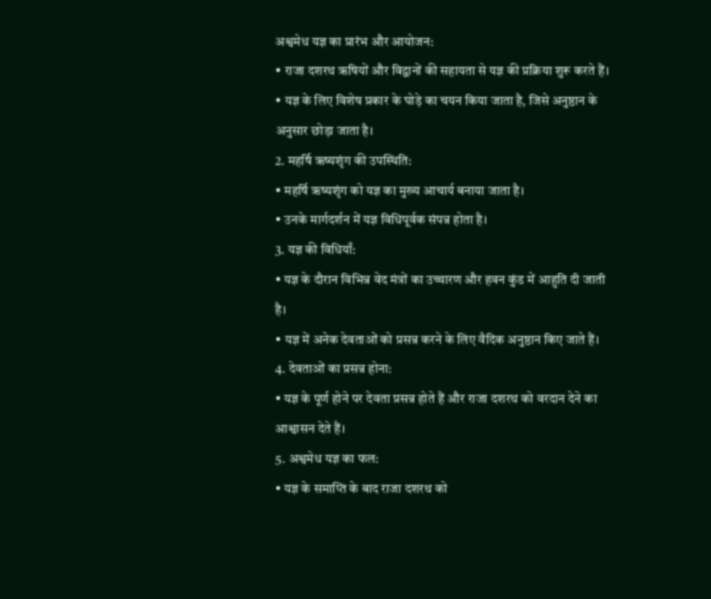अश्वमेध यज्ञ का प्रारंभ और आयोजन:
• राजा दशरथ ऋषियों और विद्वानों की सहायता से यज्ञ की प्रक्रिया शुरू करते हैं।
• यज्ञ के लिए विशेष प्रकार के घोड़े का चयन किया जाता है, जिसे अनुष्ठान के अनुसार छोड़ा जाता है।
2. महर्षि ऋष्यशृंग की उपस्थिति:
• महर्षि ऋष्यशृंग को यज्ञ का मुख्य आचार्य बनाया जाता है।
• उनके मार्गदर्शन में यज्ञ विधिपूर्वक संपन्न होता है।
3. यज्ञ की विधियाँ:
• यज्ञ के दौरान विभिन्न वेद मंत्रों का उच्चारण और हवन कुंड में आहुति दी जाती है।
• यज्ञ में अनेक देवताओं को प्रसन्न करने के लिए वैदिक अनुष्ठान किए जाते हैं।
4. देवताओं का प्रसन्न होना:
• यज्ञ के पूर्ण होने पर देवता प्रसन्न होते हैं और राजा दशरथ को वरदान देने का आश्वासन देते हैं।
5. अश्वमेध यज्ञ का फल:
• यज्ञ के समाप्ति के बाद राजा दशरथ को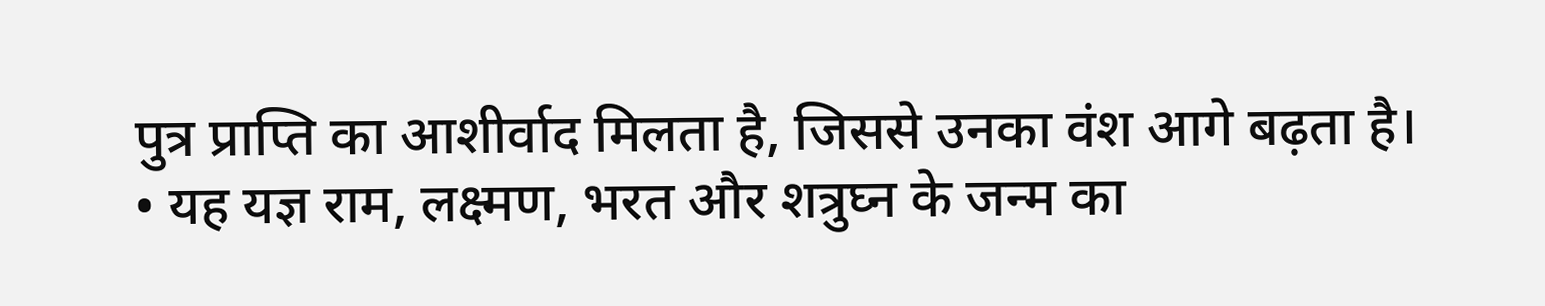पुत्र प्राप्ति का आशीर्वाद मिलता है, जिससे उनका वंश आगे बढ़ता है।
• यह यज्ञ राम, लक्ष्मण, भरत और शत्रुघ्न के जन्म का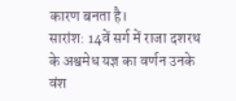कारण बनता है।
सारांश: 14वें सर्ग में राजा दशरथ के अश्वमेध यज्ञ का वर्णन उनके वंश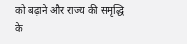को बढ़ाने और राज्य की समृद्धि के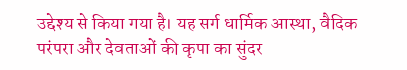उद्देश्य से किया गया है। यह सर्ग धार्मिक आस्था, वैदिक परंपरा और देवताओं की कृपा का सुंदर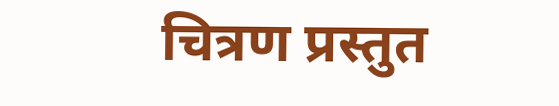चित्रण प्रस्तुत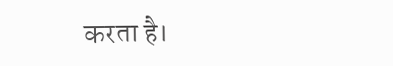करता है।